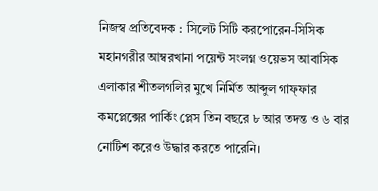নিজস্ব প্রতিবেদক : সিলেট সিটি করপোরেন-সিসিক মহানগরীর আম্বরখানা পয়েন্ট সংলগ্ন ওয়েভস আবাসিক এলাকার শীতলগলির মুখে নির্মিত আব্দুল গাফ্ফার কমপ্লেক্সের পার্কিং প্লেস তিন বছরে ৮ আর তদন্ত ও ৬ বার নোটিশ করেও উদ্ধার করতে পারেনি।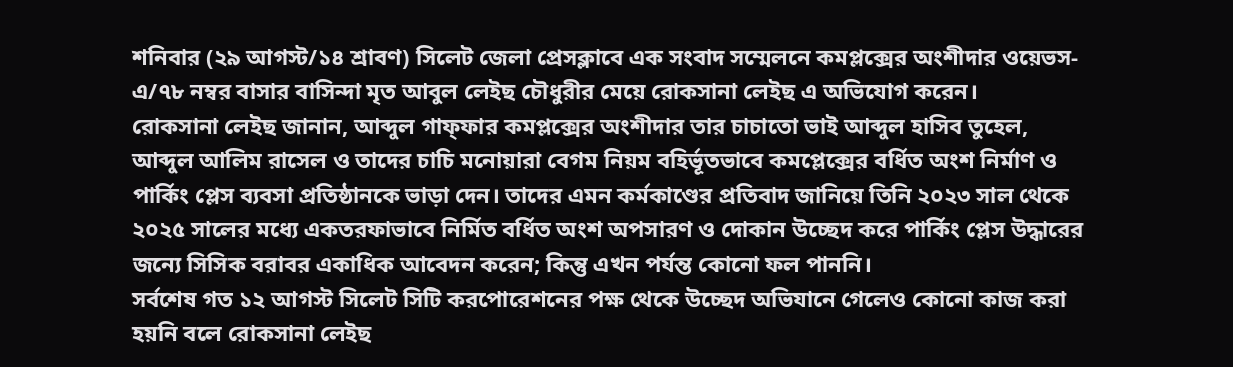শনিবার (২৯ আগস্ট/১৪ শ্রাবণ) সিলেট জেলা প্রেসক্লাবে এক সংবাদ সম্মেলনে কমপ্লক্সের অংশীদার ওয়েভস-এ/৭৮ নম্বর বাসার বাসিন্দা মৃত আবুল লেইছ চৌধুরীর মেয়ে রোকসানা লেইছ এ অভিযোগ করেন।
রোকসানা লেইছ জানান, আব্দুল গাফ্ফার কমপ্লক্সের অংশীদার তার চাচাতো ভাই আব্দুল হাসিব তুহেল, আব্দুল আলিম রাসেল ও তাদের চাচি মনোয়ারা বেগম নিয়ম বহির্ভূতভাবে কমপ্লেক্সের বর্ধিত অংশ নির্মাণ ও পার্কিং প্লেস ব্যবসা প্রতিষ্ঠানকে ভাড়া দেন। তাদের এমন কর্মকাণ্ডের প্রতিবাদ জানিয়ে তিনি ২০২৩ সাল থেকে ২০২৫ সালের মধ্যে একতরফাভাবে নির্মিত বর্ধিত অংশ অপসারণ ও দোকান উচ্ছেদ করে পার্কিং প্লেস উদ্ধারের জন্যে সিসিক বরাবর একাধিক আবেদন করেন; কিন্তু এখন পর্যন্ত কোনো ফল পাননি।
সর্বশেষ গত ১২ আগস্ট সিলেট সিটি করপোরেশনের পক্ষ থেকে উচ্ছেদ অভিযানে গেলেও কোনো কাজ করা হয়নি বলে রোকসানা লেইছ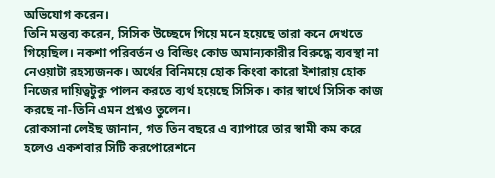অভিযোগ করেন।
তিনি মন্তব্য করেন, সিসিক উচ্ছেদে গিয়ে মনে হয়েছে তারা কনে দেখতে গিয়েছিল। নকশা পরিবর্তন ও বিল্ডিং কোড অমান্যকারীর বিরুদ্ধে ব্যবস্থা না নেওয়াটা রহস্যজনক। অর্থের বিনিময়ে হোক কিংবা কারো ইশারায় হোক নিজের দায়িত্বটুকু পালন করতে ব্যর্থ হয়েছে সিসিক। কার স্বার্থে সিসিক কাজ করছে না-তিনি এমন প্রশ্নও তুলেন।
রোকসানা লেইছ জানান, গত তিন বছরে এ ব্যাপারে তার স্বামী কম করে হলেও একশবার সিটি করপোরেশনে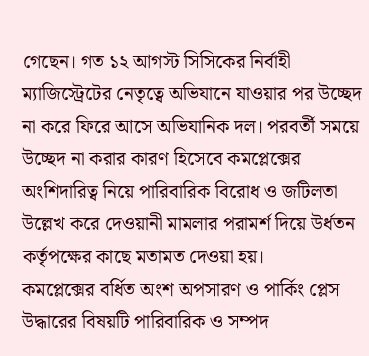গেছেন। গত ১২ আগস্ট সিসিকের নির্বাহী ম্যাজিস্ট্রেটের নেতৃত্বে অভিযানে যাওয়ার পর উচ্ছেদ না করে ফিরে আসে অভিযানিক দল। পরবর্তী সময়ে উচ্ছেদ না করার কারণ হিসেবে কমপ্লেক্সের অংশিদারিত্ব নিয়ে পারিবারিক বিরোধ ও জটিলতা উল্লেখ করে দেওয়ানী মামলার পরামর্শ দিয়ে উর্ধতন কর্তৃপক্ষের কাছে মতামত দেওয়া হয়।
কমপ্লেক্সের বর্ধিত অংশ অপসারণ ও পার্কিং প্লেস উদ্ধারের বিষয়টি পারিবারিক ও সম্পদ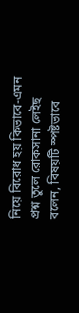নিয়ে বিরোধ হয় কিভাবে-এমন প্রশ্ন তুলে রোকসানা লেইছ বলেন, বিষয়টি স্পষ্টভাবে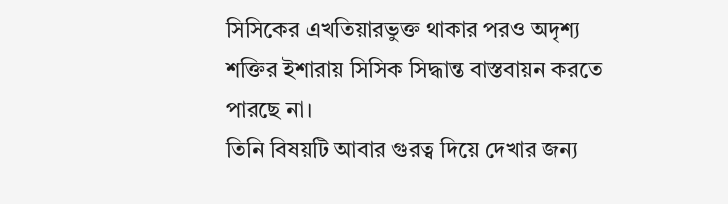সিসিকের এখতিয়ারভুক্ত থাকার পরও অদৃশ্য শক্তির ইশারায় সিসিক সিদ্ধান্ত বাস্তবায়ন করতে পারছে না।
তিনি বিষয়টি আবার গুরত্ব দিয়ে দেখার জন্য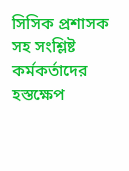সিসিক প্রশাসক সহ সংশ্লিষ্ট কর্মকর্তাদের হস্তক্ষেপ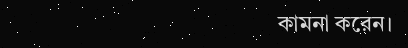কামনা করেন।